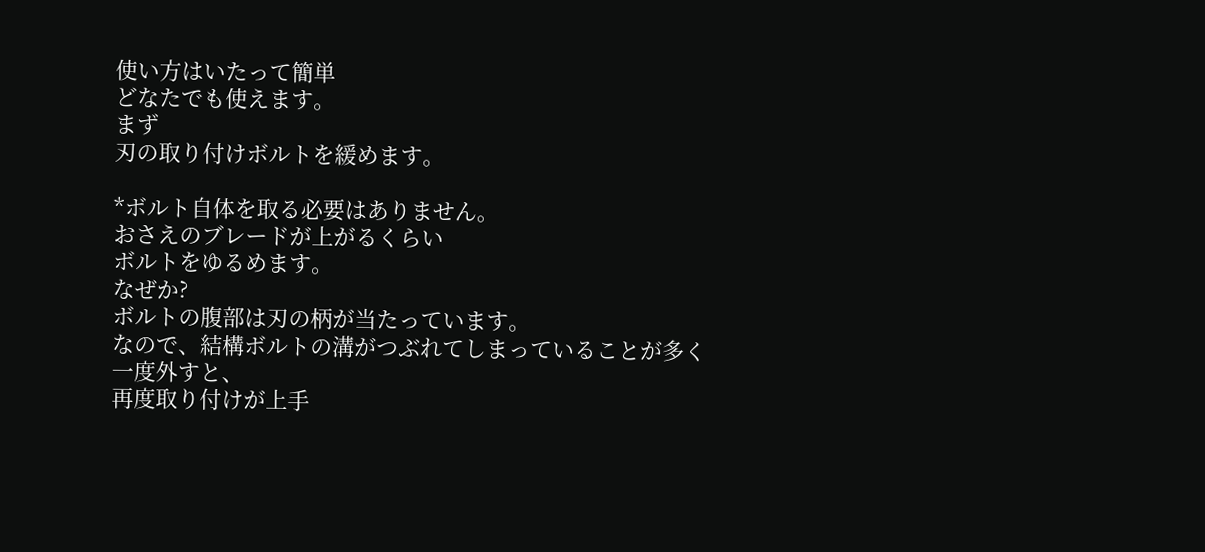使い方はいたって簡単
どなたでも使えます。
まず
刃の取り付けボルトを緩めます。

*ボルト自体を取る必要はありません。
おさえのブレードが上がるくらい
ボルトをゆるめます。
なぜか?
ボルトの腹部は刃の柄が当たっています。
なので、結構ボルトの溝がつぶれてしまっていることが多く
一度外すと、
再度取り付けが上手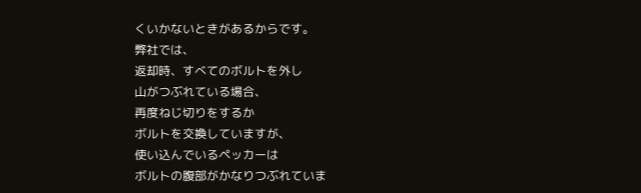くいかないときがあるからです。
弊社では、
返却時、すべてのボルトを外し
山がつぶれている場合、
再度ねじ切りをするか
ボルトを交換していますが、
使い込んでいるペッカーは
ボルトの腹部がかなりつぶれていま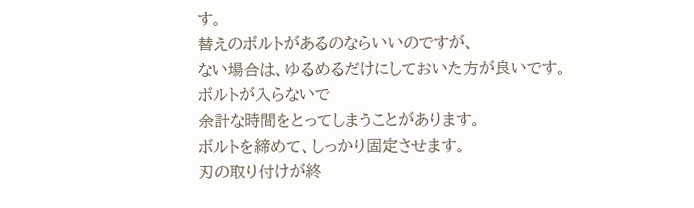す。
替えのボルトがあるのならいいのですが、
ない場合は、ゆるめるだけにしておいた方が良いです。
ボルトが入らないで
余計な時間をとってしまうことがあります。
ボルトを締めて、しっかり固定させます。
刃の取り付けが終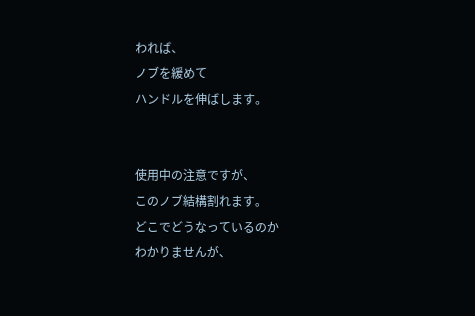われば、
ノブを緩めて
ハンドルを伸ばします。


使用中の注意ですが、
このノブ結構割れます。
どこでどうなっているのか
わかりませんが、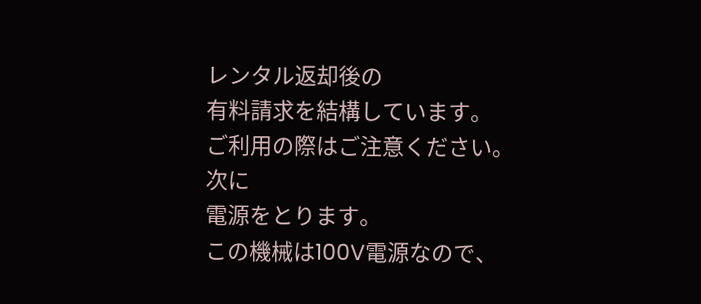レンタル返却後の
有料請求を結構しています。
ご利用の際はご注意ください。
次に
電源をとります。
この機械は100V電源なので、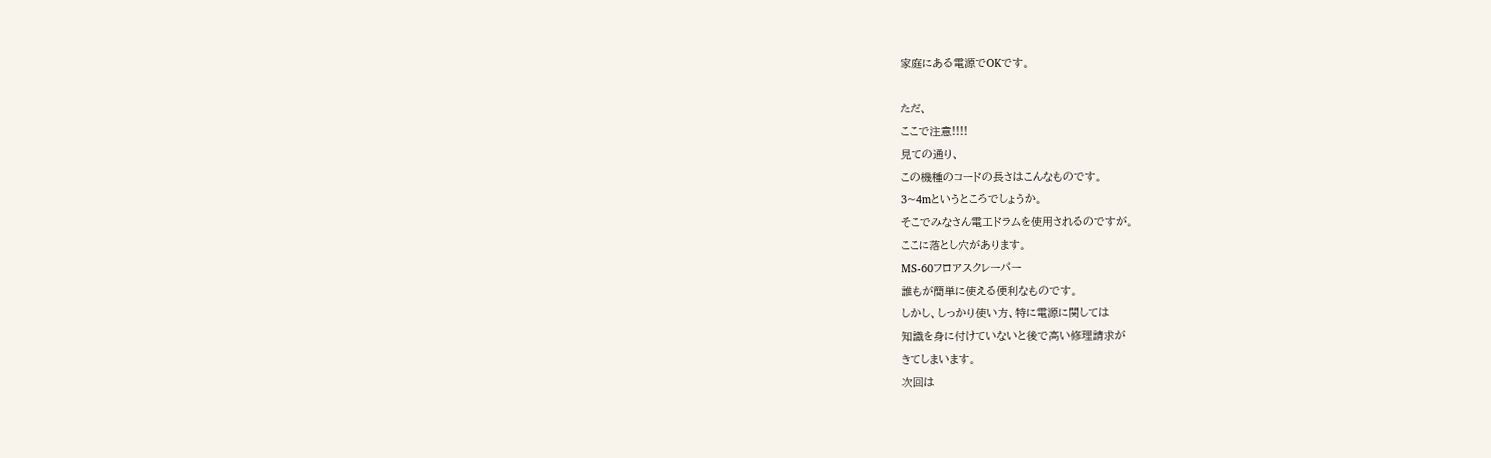家庭にある電源でOKです。

ただ、
ここで注意!!!!
見ての通り、
この機種のコードの長さはこんなものです。
3~4mというところでしょうか。
そこでみなさん電工ドラムを使用されるのですが。
ここに落とし穴があります。
MS-60フロアスクレーパー
誰もが簡単に使える便利なものです。
しかし、しっかり使い方、特に電源に関しては
知識を身に付けていないと後で高い修理請求が
きてしまいます。
次回は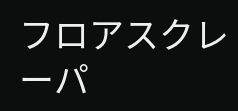フロアスクレーパ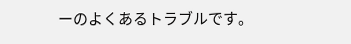ーのよくあるトラブルです。